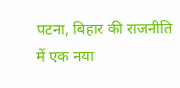पटना, बिहार की राजनीति में एक नया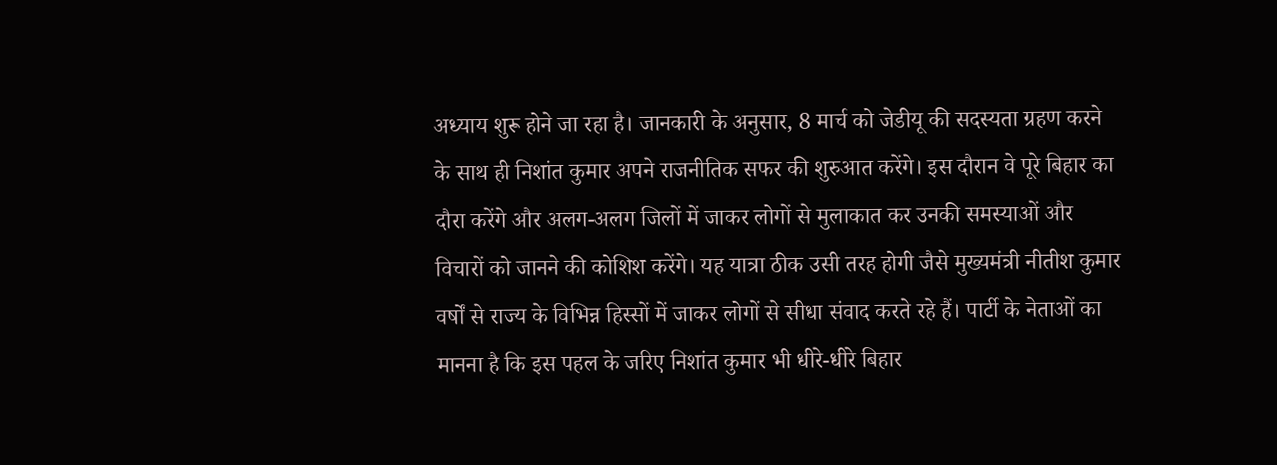अध्याय शुरू होने जा रहा है। जानकारी के अनुसार, 8 मार्च को जेडीयू की सदस्यता ग्रहण करने के साथ ही निशांत कुमार अपने राजनीतिक सफर की शुरुआत करेंगे। इस दौरान वे पूरे बिहार का दौरा करेंगे और अलग-अलग जिलों में जाकर लोगों से मुलाकात कर उनकी समस्याओं और विचारों को जानने की कोशिश करेंगे। यह यात्रा ठीक उसी तरह होगी जैसे मुख्यमंत्री नीतीश कुमार वर्षों से राज्य के विभिन्न हिस्सों में जाकर लोगों से सीधा संवाद करते रहे हैं। पार्टी के नेताओं का मानना है कि इस पहल के जरिए निशांत कुमार भी धीरे-धीरे बिहार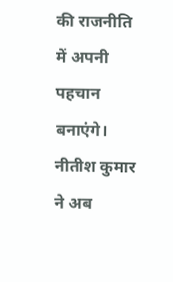की राजनीति में अपनी पहचान बनाएंगे। नीतीश कुमार ने अब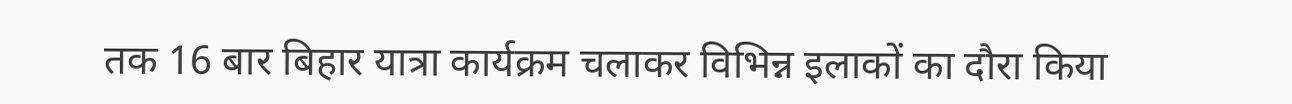तक 16 बार बिहार यात्रा कार्यक्रम चलाकर विभिन्न इलाकों का दौरा किया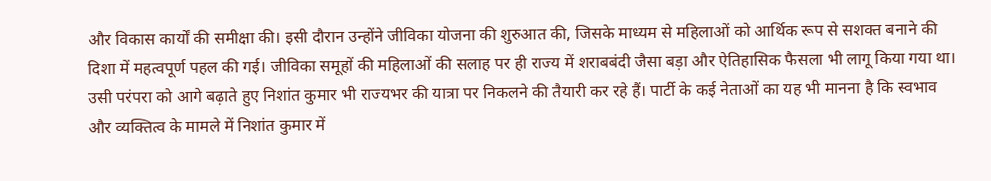और विकास कार्यों की समीक्षा की। इसी दौरान उन्होंने जीविका योजना की शुरुआत की, जिसके माध्यम से महिलाओं को आर्थिक रूप से सशक्त बनाने की दिशा में महत्वपूर्ण पहल की गई। जीविका समूहों की महिलाओं की सलाह पर ही राज्य में शराबबंदी जैसा बड़ा और ऐतिहासिक फैसला भी लागू किया गया था। उसी परंपरा को आगे बढ़ाते हुए निशांत कुमार भी राज्यभर की यात्रा पर निकलने की तैयारी कर रहे हैं। पार्टी के कई नेताओं का यह भी मानना है कि स्वभाव और व्यक्तित्व के मामले में निशांत कुमार में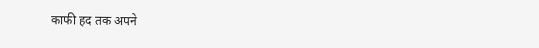काफी हद तक अपने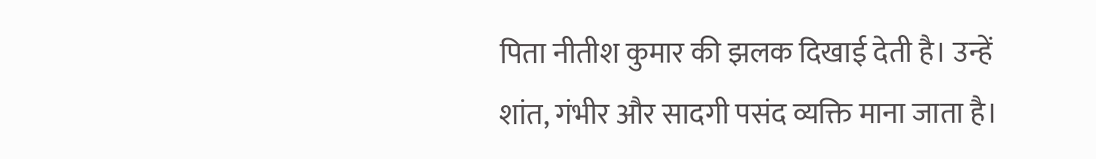पिता नीतीश कुमार की झलक दिखाई देती है। उन्हें शांत, गंभीर और सादगी पसंद व्यक्ति माना जाता है।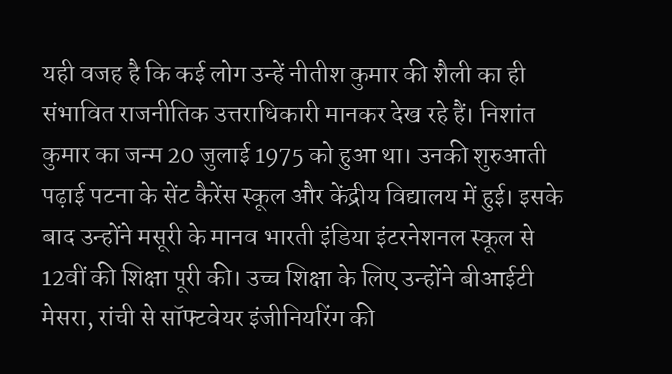यही वजह है कि कई लोग उन्हें नीतीश कुमार की शैली का ही संभावित राजनीतिक उत्तराधिकारी मानकर देख रहे हैं। निशांत कुमार का जन्म 20 जुलाई 1975 को हुआ था। उनकी शुरुआती पढ़ाई पटना के सेंट कैरेंस स्कूल और केंद्रीय विद्यालय में हुई। इसके बाद उन्होंने मसूरी के मानव भारती इंडिया इंटरनेशनल स्कूल से 12वीं की शिक्षा पूरी की। उच्च शिक्षा के लिए उन्होंने बीआईटी मेसरा, रांची से सॉफ्टवेयर इंजीनियरिंग की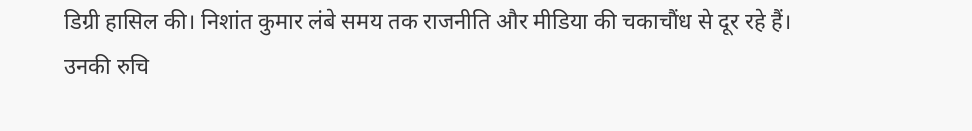डिग्री हासिल की। निशांत कुमार लंबे समय तक राजनीति और मीडिया की चकाचौंध से दूर रहे हैं। उनकी रुचि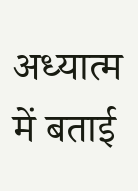अध्यात्म में बताई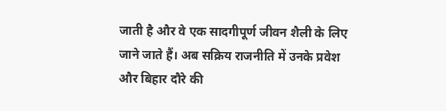जाती है और वे एक सादगीपूर्ण जीवन शैली के लिए जाने जाते हैं। अब सक्रिय राजनीति में उनके प्रवेश और बिहार दौरे की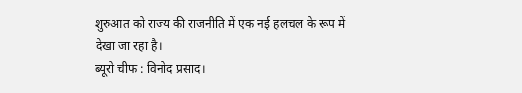शुरुआत को राज्य की राजनीति में एक नई हलचल के रूप में देखा जा रहा है।
ब्यूरो चीफ : विनोद प्रसाद।